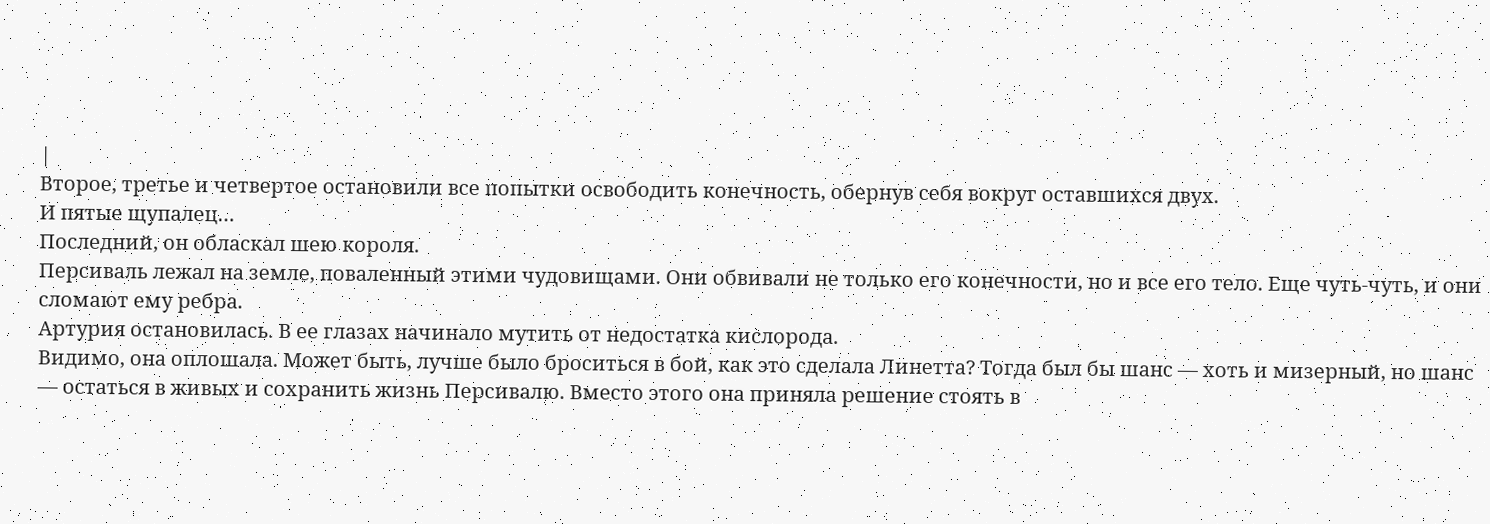|
Второе, третье и четвертое остановили все попытки освободить конечность, обернув себя вокруг оставшихся двух.
И пятые щупалец…
Последний, он обласкал шею короля.
Персиваль лежал на земле, поваленный этими чудовищами. Они обвивали не только его конечности, но и все его тело. Еще чуть-чуть, и они сломают ему ребра.
Артурия остановилась. В ее глазах начинало мутить от недостатка кислорода.
Видимо, она оплошала. Может быть, лучше было броситься в бой, как это сделала Линетта? Тогда был бы шанс — хоть и мизерный, но шанс — остаться в живых и сохранить жизнь Персивалю. Вместо этого она приняла решение стоять в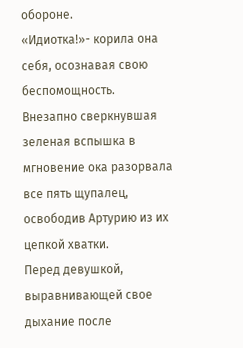обороне.
«Идиотка!»- корила она себя, осознавая свою беспомощность.
Внезапно сверкнувшая зеленая вспышка в мгновение ока разорвала все пять щупалец, освободив Артурию из их цепкой хватки.
Перед девушкой, выравнивающей свое дыхание после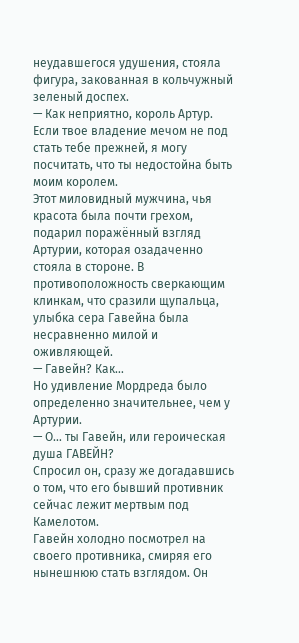неудавшегося удушения, стояла фигура, закованная в кольчужный зеленый доспех.
— Как неприятно, король Артур. Если твое владение мечом не под стать тебе прежней, я могу посчитать, что ты недостойна быть моим королем.
Этот миловидный мужчина, чья красота была почти грехом, подарил поражённый взгляд Артурии, которая озадаченно стояла в стороне. В противоположность сверкающим клинкам, что сразили щупальца, улыбка сера Гавейна была несравненно милой и оживляющей.
— Гавейн? Как…
Но удивление Мордреда было определенно значительнее, чем у Артурии.
— О… ты Гавейн, или героическая душа ГАВЕЙН?
Спросил он, сразу же догадавшись о том, что его бывший противник сейчас лежит мертвым под Камелотом.
Гавейн холодно посмотрел на своего противника, смиряя его нынешнюю стать взглядом. Он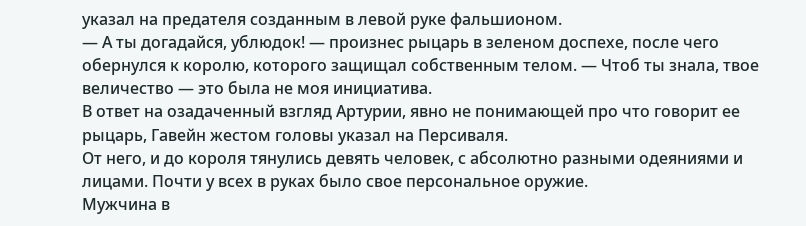указал на предателя созданным в левой руке фальшионом.
— А ты догадайся, ублюдок! — произнес рыцарь в зеленом доспехе, после чего обернулся к королю, которого защищал собственным телом. — Чтоб ты знала, твое величество — это была не моя инициатива.
В ответ на озадаченный взгляд Артурии, явно не понимающей про что говорит ее рыцарь, Гавейн жестом головы указал на Персиваля.
От него, и до короля тянулись девять человек, с абсолютно разными одеяниями и лицами. Почти у всех в руках было свое персональное оружие.
Мужчина в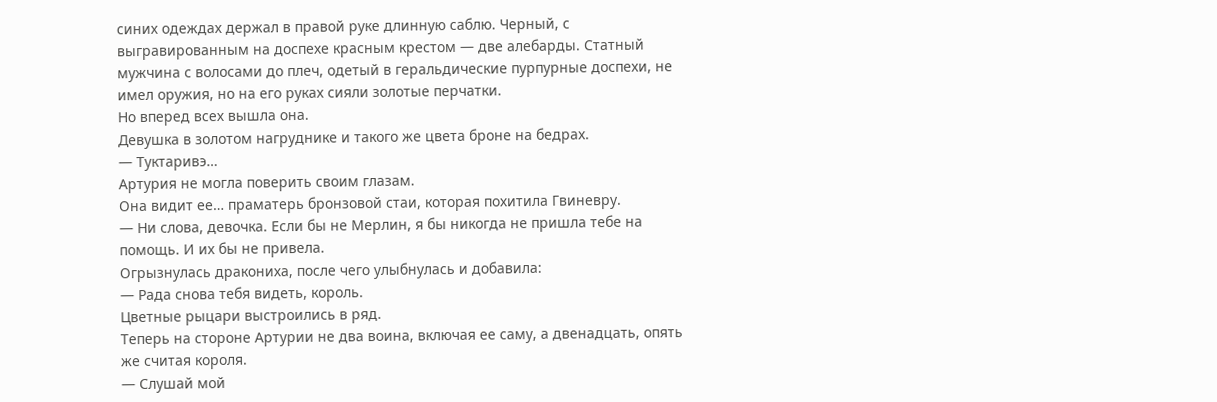синих одеждах держал в правой руке длинную саблю. Черный, с выгравированным на доспехе красным крестом — две алебарды. Статный мужчина с волосами до плеч, одетый в геральдические пурпурные доспехи, не имел оружия, но на его руках сияли золотые перчатки.
Но вперед всех вышла она.
Девушка в золотом нагруднике и такого же цвета броне на бедрах.
— Туктаривэ…
Артурия не могла поверить своим глазам.
Она видит ее… праматерь бронзовой стаи, которая похитила Гвиневру.
— Ни слова, девочка. Если бы не Мерлин, я бы никогда не пришла тебе на помощь. И их бы не привела.
Огрызнулась дракониха, после чего улыбнулась и добавила:
— Рада снова тебя видеть, король.
Цветные рыцари выстроились в ряд.
Теперь на стороне Артурии не два воина, включая ее саму, а двенадцать, опять же считая короля.
— Слушай мой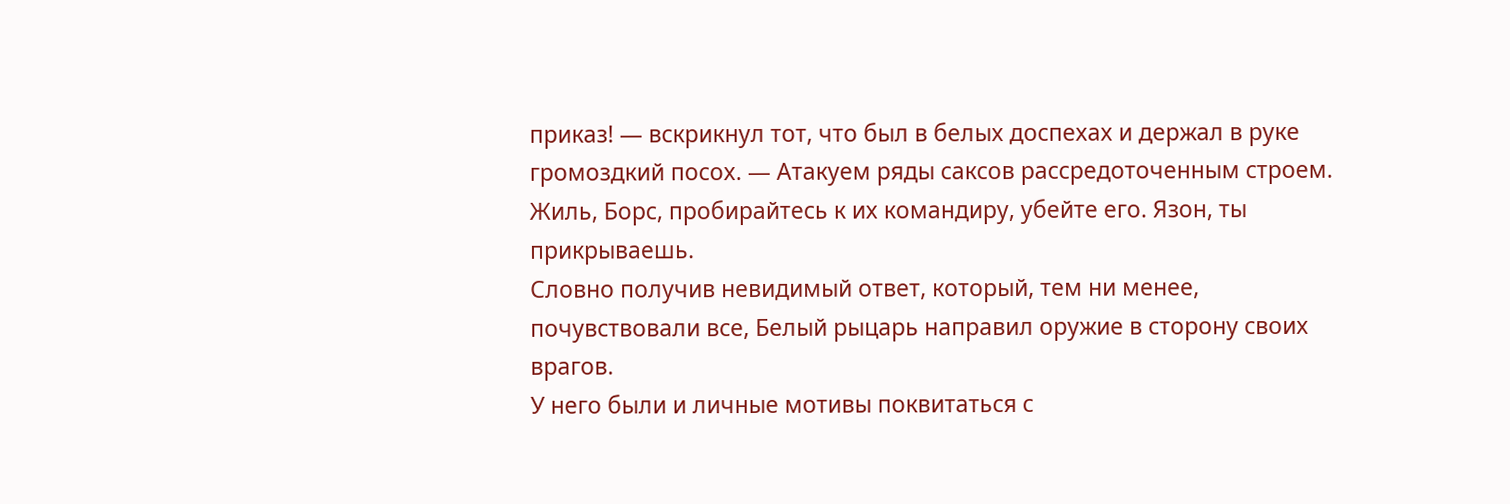приказ! — вскрикнул тот, что был в белых доспехах и держал в руке громоздкий посох. — Атакуем ряды саксов рассредоточенным строем. Жиль, Борс, пробирайтесь к их командиру, убейте его. Язон, ты прикрываешь.
Словно получив невидимый ответ, который, тем ни менее, почувствовали все, Белый рыцарь направил оружие в сторону своих врагов.
У него были и личные мотивы поквитаться с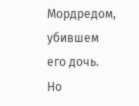Мордредом, убившем его дочь. Но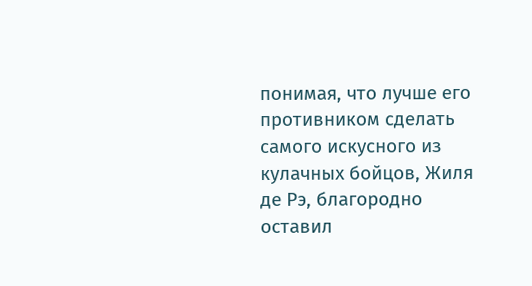понимая, что лучше его противником сделать самого искусного из кулачных бойцов, Жиля де Рэ, благородно оставил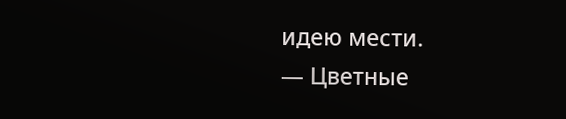идею мести.
— Цветные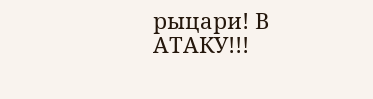рыцари! В АТАКУ!!!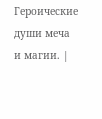Героические души меча и магии. |